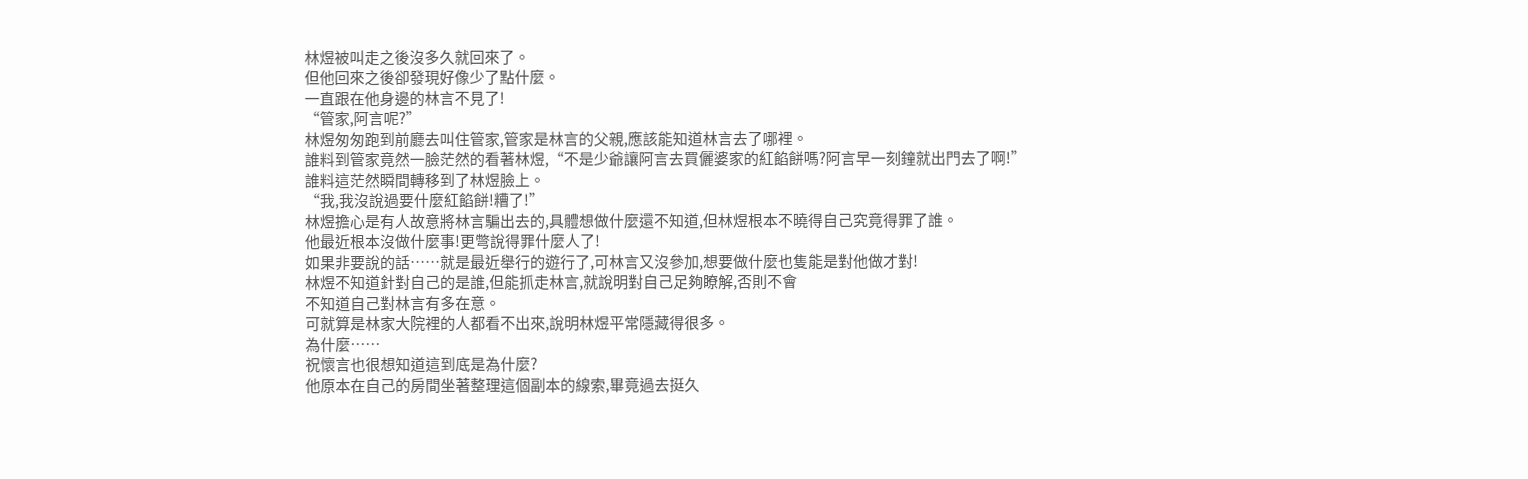林煜被叫走之後沒多久就回來了。
但他回來之後卻發現好像少了點什麼。
一直跟在他身邊的林言不見了!
“管家,阿言呢?”
林煜匆匆跑到前廳去叫住管家,管家是林言的父親,應該能知道林言去了哪裡。
誰料到管家竟然一臉茫然的看著林煜,“不是少爺讓阿言去買儷婆家的紅餡餅嗎?阿言早一刻鐘就出門去了啊!”
誰料這茫然瞬間轉移到了林煜臉上。
“我,我沒說過要什麼紅餡餅!糟了!”
林煜擔心是有人故意將林言騙出去的,具體想做什麼還不知道,但林煜根本不曉得自己究竟得罪了誰。
他最近根本沒做什麼事!更彆說得罪什麼人了!
如果非要說的話……就是最近舉行的遊行了,可林言又沒參加,想要做什麼也隻能是對他做才對!
林煜不知道針對自己的是誰,但能抓走林言,就說明對自己足夠瞭解,否則不會
不知道自己對林言有多在意。
可就算是林家大院裡的人都看不出來,說明林煜平常隱藏得很多。
為什麼……
祝懷言也很想知道這到底是為什麼?
他原本在自己的房間坐著整理這個副本的線索,畢竟過去挺久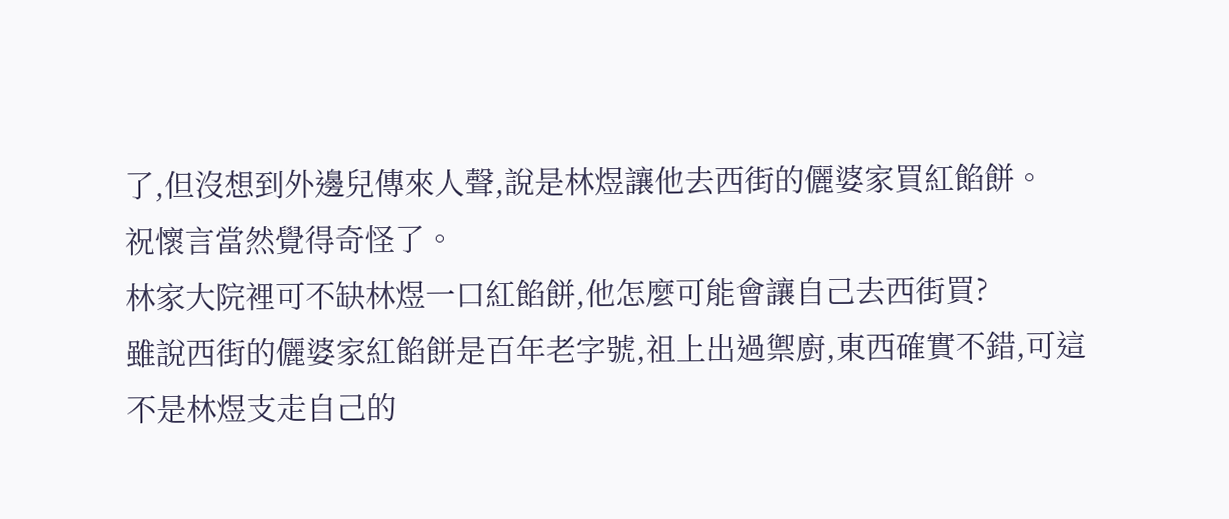了,但沒想到外邊兒傳來人聲,說是林煜讓他去西街的儷婆家買紅餡餅。
祝懷言當然覺得奇怪了。
林家大院裡可不缺林煜一口紅餡餅,他怎麼可能會讓自己去西街買?
雖說西街的儷婆家紅餡餅是百年老字號,祖上出過禦廚,東西確實不錯,可這不是林煜支走自己的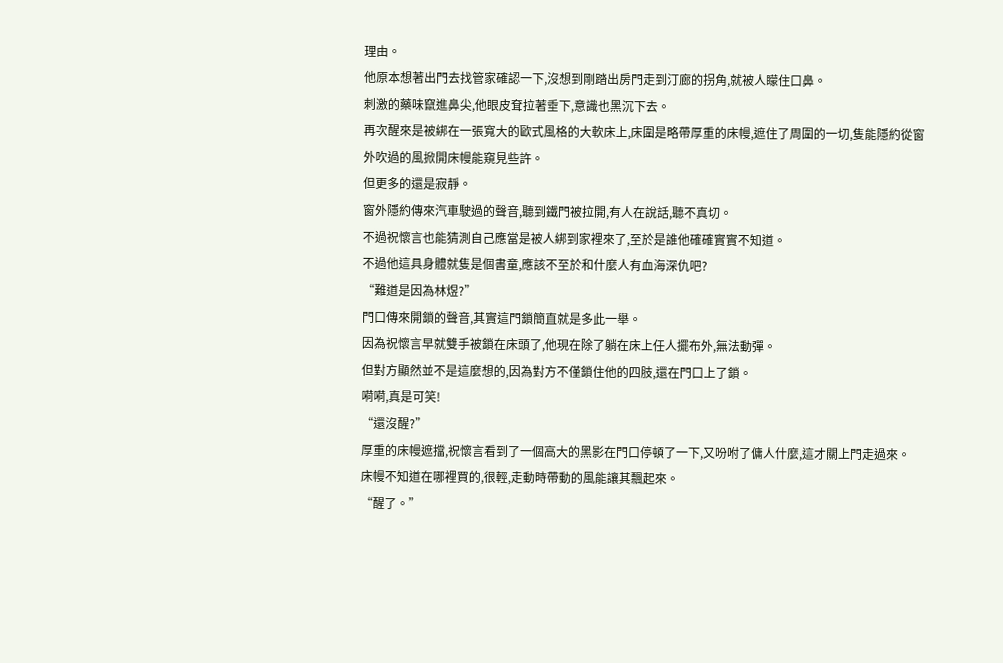理由。
他原本想著出門去找管家確認一下,沒想到剛踏出房門走到汀廊的拐角,就被人矇住口鼻。
刺激的藥味竄進鼻尖,他眼皮耷拉著垂下,意識也黑沉下去。
再次醒來是被綁在一張寬大的歐式風格的大軟床上,床圍是略帶厚重的床幔,遮住了周圍的一切,隻能隱約從窗外吹過的風掀開床幔能窺見些許。
但更多的還是寂靜。
窗外隱約傳來汽車駛過的聲音,聽到鐵門被拉開,有人在說話,聽不真切。
不過祝懷言也能猜測自己應當是被人綁到家裡來了,至於是誰他確確實實不知道。
不過他這具身體就隻是個書童,應該不至於和什麼人有血海深仇吧?
“難道是因為林煜?”
門口傳來開鎖的聲音,其實這門鎖簡直就是多此一舉。
因為祝懷言早就雙手被鎖在床頭了,他現在除了躺在床上任人擺布外,無法動彈。
但對方顯然並不是這麼想的,因為對方不僅鎖住他的四肢,還在門口上了鎖。
嗬嗬,真是可笑!
“還沒醒?”
厚重的床幔遮擋,祝懷言看到了一個高大的黑影在門口停頓了一下,又吩咐了傭人什麼,這才關上門走過來。
床幔不知道在哪裡買的,很輕,走動時帶動的風能讓其飄起來。
“醒了。”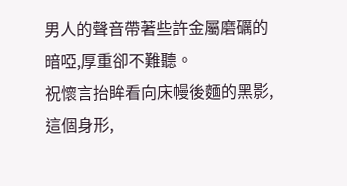男人的聲音帶著些許金屬磨礪的暗啞,厚重卻不難聽。
祝懷言抬眸看向床幔後麵的黑影,這個身形,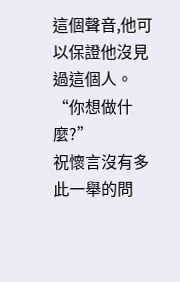這個聲音,他可以保證他沒見過這個人。
“你想做什麼?”
祝懷言沒有多此一舉的問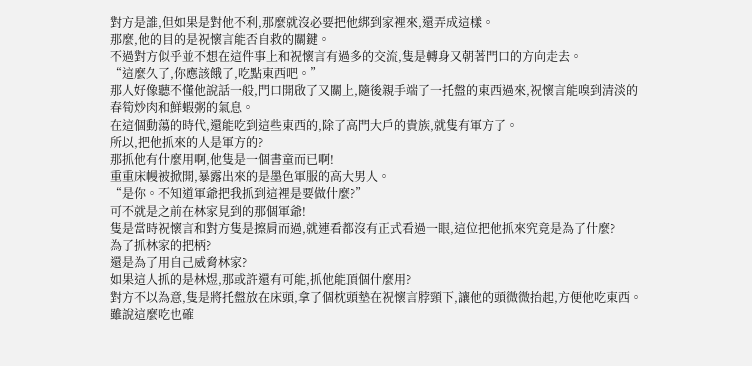對方是誰,但如果是對他不利,那麼就沒必要把他綁到家裡來,還弄成這樣。
那麼,他的目的是祝懷言能否自救的關鍵。
不過對方似乎並不想在這件事上和祝懷言有過多的交流,隻是轉身又朝著門口的方向走去。
“這麼久了,你應該餓了,吃點東西吧。”
那人好像聽不懂他說話一般,門口開啟了又關上,隨後親手端了一托盤的東西過來,祝懷言能嗅到清淡的春筍炒肉和鮮蝦粥的氣息。
在這個動蕩的時代,還能吃到這些東西的,除了高門大戶的貴族,就隻有軍方了。
所以,把他抓來的人是軍方的?
那抓他有什麼用啊,他隻是一個書童而已啊!
重重床幔被掀開,暴露出來的是墨色軍服的高大男人。
“是你。不知道軍爺把我抓到這裡是要做什麼?”
可不就是之前在林家見到的那個軍爺!
隻是當時祝懷言和對方隻是擦肩而過,就連看都沒有正式看過一眼,這位把他抓來究竟是為了什麼?
為了抓林家的把柄?
還是為了用自己威脅林家?
如果這人抓的是林煜,那或許還有可能,抓他能頂個什麼用?
對方不以為意,隻是將托盤放在床頭,拿了個枕頭墊在祝懷言脖頸下,讓他的頭微微抬起,方便他吃東西。
雖說這麼吃也確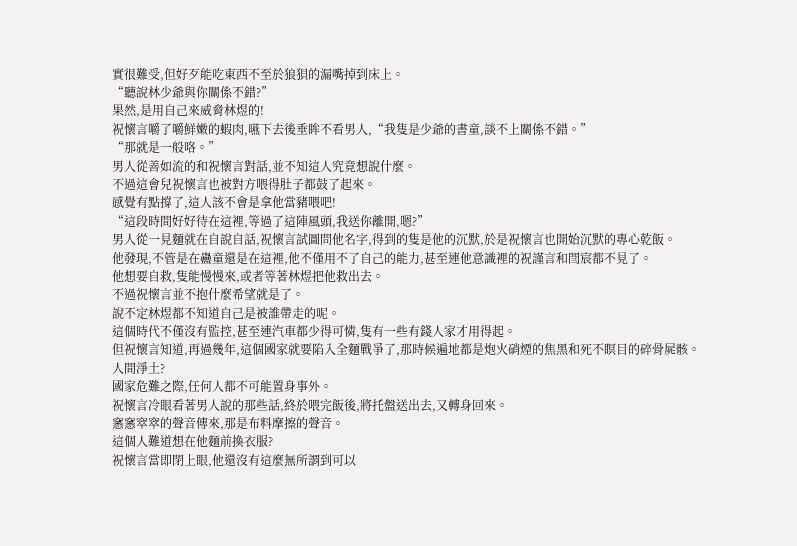實很難受,但好歹能吃東西不至於狼狽的漏嘴掉到床上。
“聽說林少爺與你關係不錯?”
果然,是用自己來威脅林煜的!
祝懷言嚼了嚼鮮嫩的蝦肉,嚥下去後垂眸不看男人,“我隻是少爺的書童,談不上關係不錯。”
“那就是一般咯。”
男人從善如流的和祝懷言對話,並不知這人究竟想說什麼。
不過這會兒祝懷言也被對方喂得肚子都鼓了起來。
感覺有點撐了,這人該不會是拿他當豬喂吧!
“這段時間好好待在這裡,等過了這陣風頭,我送你離開,嗯?”
男人從一見麵就在自說自話,祝懷言試圖問他名字,得到的隻是他的沉默,於是祝懷言也開始沉默的專心乾飯。
他發現,不管是在蠱童還是在這裡,他不僅用不了自己的能力,甚至連他意識裡的祝謹言和閆宸都不見了。
他想要自救,隻能慢慢來,或者等著林煜把他救出去。
不過祝懷言並不抱什麼希望就是了。
說不定林煜都不知道自己是被誰帶走的呢。
這個時代不僅沒有監控,甚至連汽車都少得可憐,隻有一些有錢人家才用得起。
但祝懷言知道,再過幾年,這個國家就要陷入全麵戰爭了,那時候遍地都是炮火硝煙的焦黑和死不瞑目的碎骨屍骸。
人間淨土?
國家危難之際,任何人都不可能置身事外。
祝懷言冷眼看著男人說的那些話,終於喂完飯後,將托盤送出去,又轉身回來。
窸窸窣窣的聲音傳來,那是布料摩擦的聲音。
這個人難道想在他麵前換衣服?
祝懷言當即閉上眼,他還沒有這麼無所謂到可以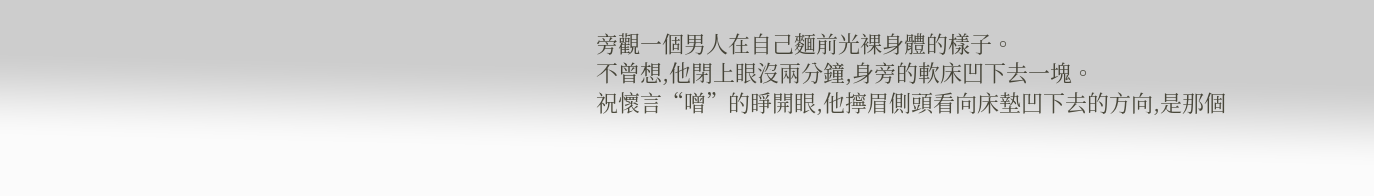旁觀一個男人在自己麵前光裸身體的樣子。
不曾想,他閉上眼沒兩分鐘,身旁的軟床凹下去一塊。
祝懷言“噌”的睜開眼,他擰眉側頭看向床墊凹下去的方向,是那個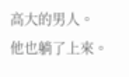高大的男人。
他也躺了上來。